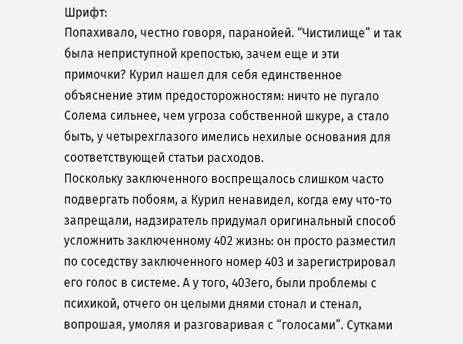Шрифт:
Попахивало, честно говоря, паранойей. “Чистилище” и так была неприступной крепостью, зачем еще и эти примочки? Курил нашел для себя единственное объяснение этим предосторожностям: ничто не пугало Солема сильнее, чем угроза собственной шкуре, а стало быть, у четырехглазого имелись нехилые основания для соответствующей статьи расходов.
Поскольку заключенного воспрещалось слишком часто подвергать побоям, а Курил ненавидел, когда ему что-то запрещали, надзиратель придумал оригинальный способ усложнить заключенному 402 жизнь: он просто разместил по соседству заключенного номер 403 и зарегистрировал его голос в системе. А у того, 403его, были проблемы с психикой, отчего он целыми днями стонал и стенал, вопрошая, умоляя и разговаривая с “голосами”. Сутками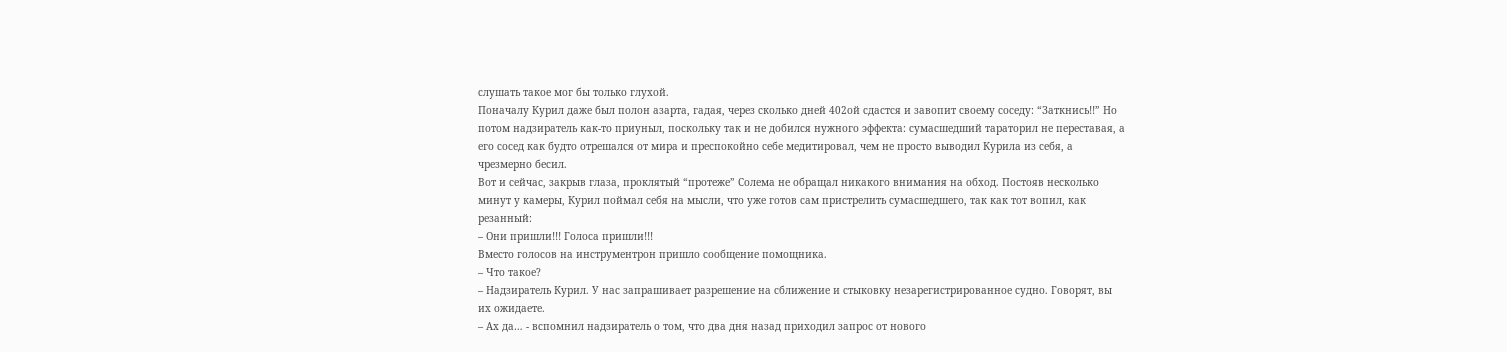слушать такое мог бы только глухой.
Поначалу Курил даже был полон азарта, гадая, через сколько дней 402ой сдастся и завопит своему соседу: “Заткнись!!” Но потом надзиратель как-то приуныл, поскольку так и не добился нужного эффекта: сумасшедший тараторил не переставая, а его сосед как будто отрешался от мира и преспокойно себе медитировал, чем не просто выводил Курила из себя, а чрезмерно бесил.
Вот и сейчас, закрыв глаза, проклятый “протеже” Солема не обращал никакого внимания на обход. Постояв несколько минут у камеры, Курил поймал себя на мысли, что уже готов сам пристрелить сумасшедшего, так как тот вопил, как резанный:
– Они пришли!!! Голоса пришли!!!
Вместо голосов на инструментрон пришло сообщение помощника.
– Что такое?
– Надзиратель Курил. У нас запрашивает разрешение на сближение и стыковку незарегистрированное судно. Говорят, вы их ожидаете.
– Ах да… - вспомнил надзиратель о том, что два дня назад приходил запрос от нового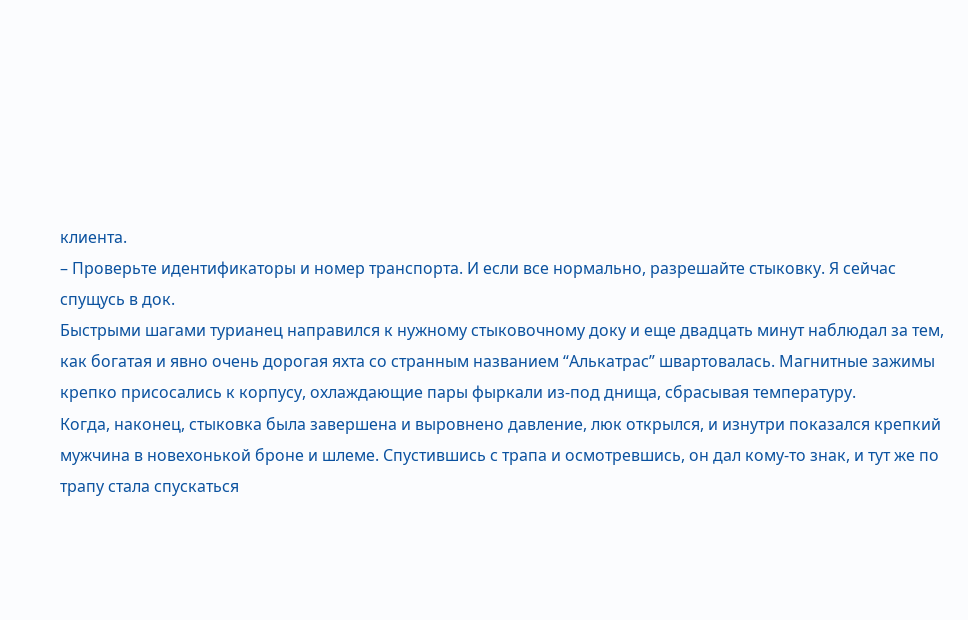клиента.
– Проверьте идентификаторы и номер транспорта. И если все нормально, разрешайте стыковку. Я сейчас спущусь в док.
Быстрыми шагами турианец направился к нужному стыковочному доку и еще двадцать минут наблюдал за тем, как богатая и явно очень дорогая яхта со странным названием “Алькатрас” швартовалась. Магнитные зажимы крепко присосались к корпусу, охлаждающие пары фыркали из-под днища, сбрасывая температуру.
Когда, наконец, стыковка была завершена и выровнено давление, люк открылся, и изнутри показался крепкий мужчина в новехонькой броне и шлеме. Спустившись с трапа и осмотревшись, он дал кому-то знак, и тут же по трапу стала спускаться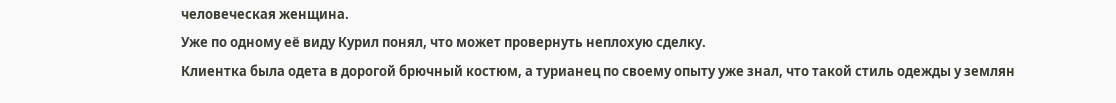человеческая женщина.
Уже по одному её виду Курил понял, что может провернуть неплохую сделку.
Клиентка была одета в дорогой брючный костюм, а турианец по своему опыту уже знал, что такой стиль одежды у землян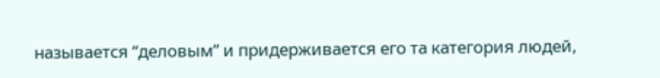называется “деловым” и придерживается его та категория людей,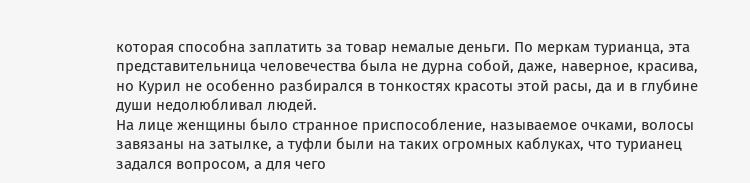которая способна заплатить за товар немалые деньги. По меркам турианца, эта представительница человечества была не дурна собой, даже, наверное, красива, но Курил не особенно разбирался в тонкостях красоты этой расы, да и в глубине души недолюбливал людей.
На лице женщины было странное приспособление, называемое очками, волосы завязаны на затылке, а туфли были на таких огромных каблуках, что турианец задался вопросом, а для чего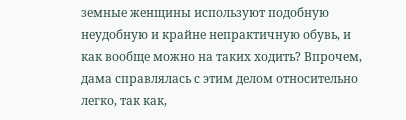земные женщины используют подобную неудобную и крайне непрактичную обувь, и как вообще можно на таких ходить? Впрочем, дама справлялась с этим делом относительно легко, так как,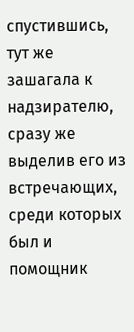спустившись, тут же зашагала к надзирателю, сразу же выделив его из встречающих, среди которых был и помощник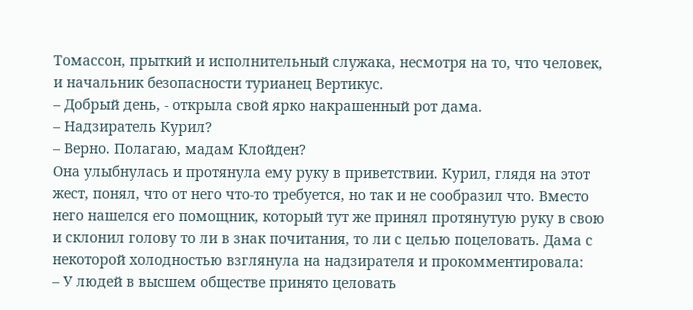Томассон, прыткий и исполнительный служака, несмотря на то, что человек, и начальник безопасности турианец Вертикус.
– Добрый день, - открыла свой ярко накрашенный рот дама.
– Надзиратель Курил?
– Верно. Полагаю, мадам Клойден?
Она улыбнулась и протянула ему руку в приветствии. Курил, глядя на этот жест, понял, что от него что-то требуется, но так и не сообразил что. Вместо него нашелся его помощник, который тут же принял протянутую руку в свою и склонил голову то ли в знак почитания, то ли с целью поцеловать. Дама с некоторой холодностью взглянула на надзирателя и прокомментировала:
– У людей в высшем обществе принято целовать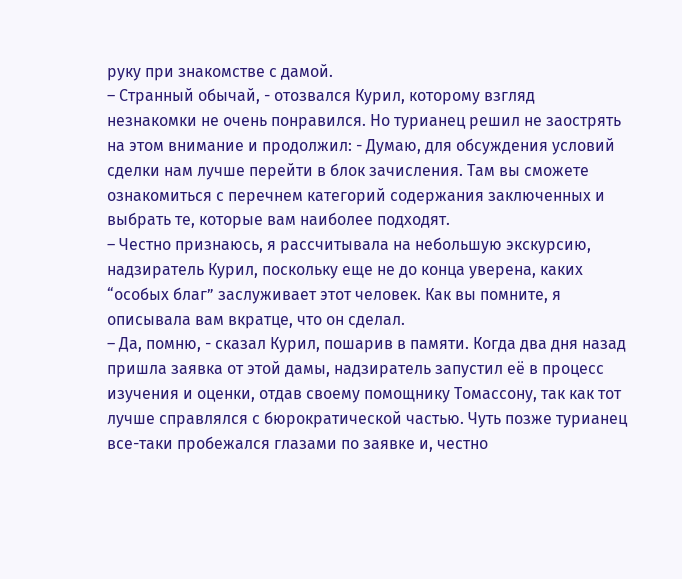руку при знакомстве с дамой.
– Странный обычай, - отозвался Курил, которому взгляд незнакомки не очень понравился. Но турианец решил не заострять на этом внимание и продолжил: - Думаю, для обсуждения условий сделки нам лучше перейти в блок зачисления. Там вы сможете ознакомиться с перечнем категорий содержания заключенных и выбрать те, которые вам наиболее подходят.
– Честно признаюсь, я рассчитывала на небольшую экскурсию, надзиратель Курил, поскольку еще не до конца уверена, каких “особых благ” заслуживает этот человек. Как вы помните, я описывала вам вкратце, что он сделал.
– Да, помню, - сказал Курил, пошарив в памяти. Когда два дня назад пришла заявка от этой дамы, надзиратель запустил её в процесс изучения и оценки, отдав своему помощнику Томассону, так как тот лучше справлялся с бюрократической частью. Чуть позже турианец все-таки пробежался глазами по заявке и, честно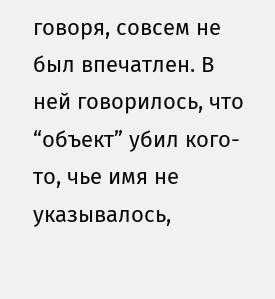говоря, совсем не был впечатлен. В ней говорилось, что “объект” убил кого-то, чье имя не указывалось,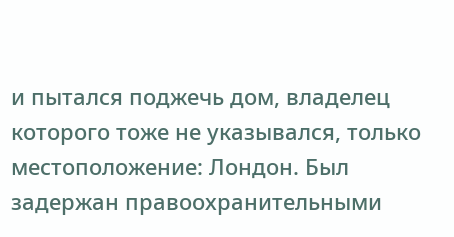и пытался поджечь дом, владелец которого тоже не указывался, только местоположение: Лондон. Был задержан правоохранительными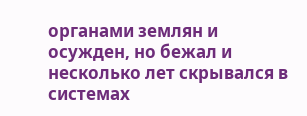органами землян и осужден, но бежал и несколько лет скрывался в системах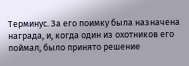Терминус. За его поимку была назначена награда, и, когда один из охотников его поймал, было принято решение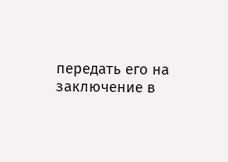передать его на заключение в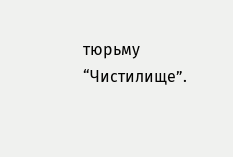тюрьму “Чистилище”.